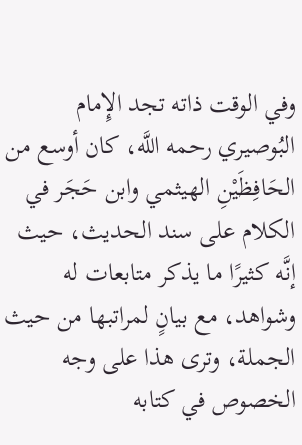وفي الوقت ذاته تجد الإِمام البُوصيري رحمه اللَّه، كان أوسع من الحَافِظَيْنِ الهيثمي وابن حَجَر في الكلام على سند الحديث، حيث إنَّه كثيرًا ما يذكر متابعات له وشواهد، مع بيانٍ لمراتبها من حيث الجملة، وترى هذا على وجه الخصوص في كتابه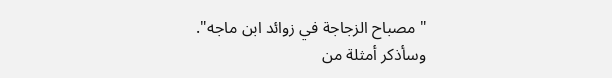"مصباح الزجاجة في زوائد ابن ماجه".
وسأذكر أمثلة من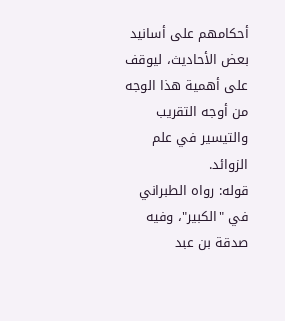أحكامهم على أسانيد بعض الأحاديث، ليوقف على أهمية هذا الوجه من أوجه التقريب والتيسير في علم الزوائد.
قوله: رواه الطبراني في "الكبير"، وفيه صدقة بن عبد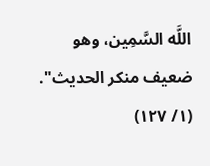اللَّه السَّمِين، وهو ضعيف منكر الحديث". (١/ ١٢٧)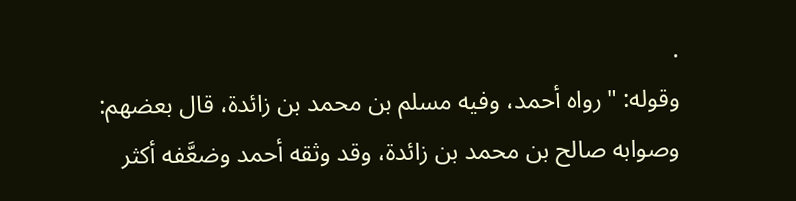.
وقوله: "رواه أحمد، وفيه مسلم بن محمد بن زائدة، قال بعضهم: وصوابه صالح بن محمد بن زائدة، وقد وثقه أحمد وضعَّفه أكثر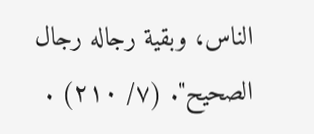الناس، وبقية رجاله رجال الصحيح". (٧/ ٢١٠) .